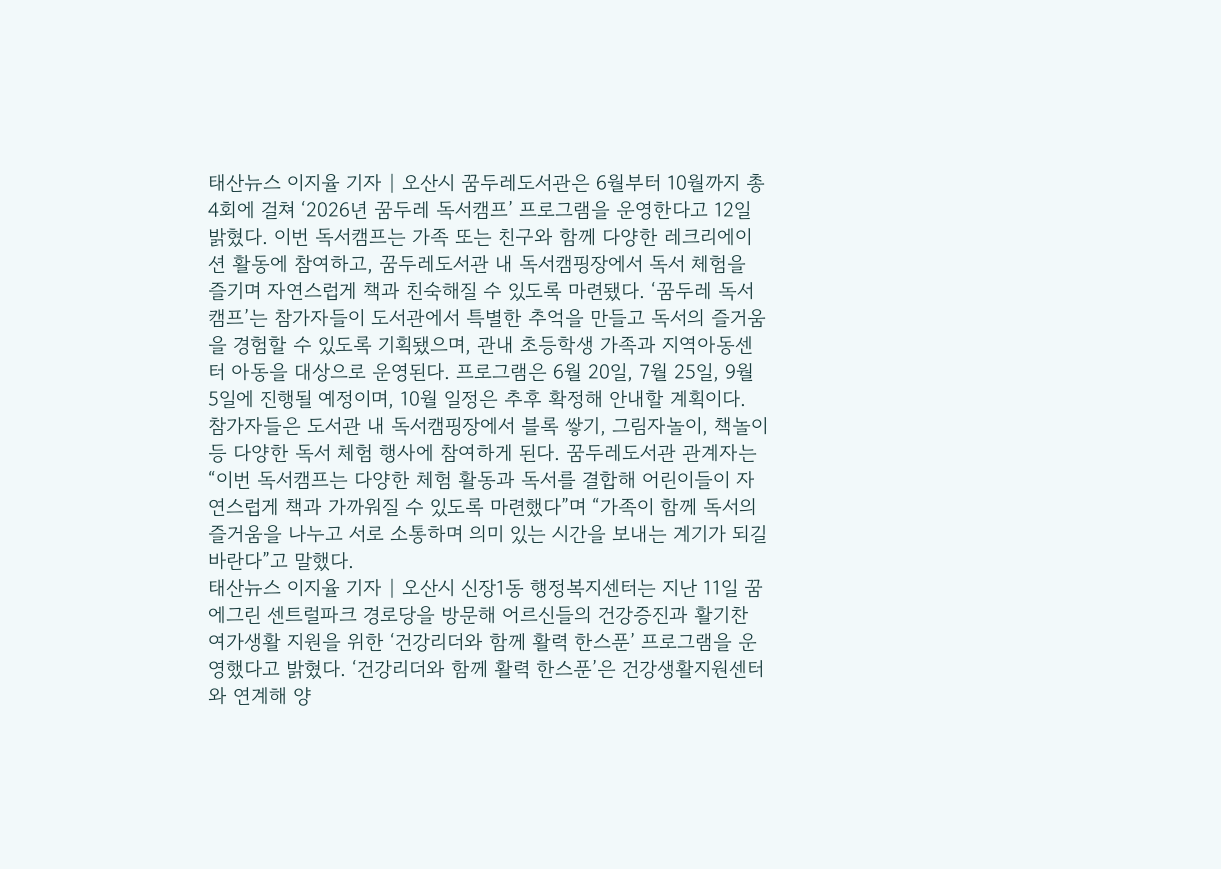태산뉴스 이지율 기자 | 오산시 꿈두레도서관은 6월부터 10월까지 총 4회에 걸쳐 ‘2026년 꿈두레 독서캠프’ 프로그램을 운영한다고 12일 밝혔다. 이번 독서캠프는 가족 또는 친구와 함께 다양한 레크리에이션 활동에 참여하고, 꿈두레도서관 내 독서캠핑장에서 독서 체험을 즐기며 자연스럽게 책과 친숙해질 수 있도록 마련됐다. ‘꿈두레 독서캠프’는 참가자들이 도서관에서 특별한 추억을 만들고 독서의 즐거움을 경험할 수 있도록 기획됐으며, 관내 초등학생 가족과 지역아동센터 아동을 대상으로 운영된다. 프로그램은 6월 20일, 7월 25일, 9월 5일에 진행될 예정이며, 10월 일정은 추후 확정해 안내할 계획이다. 참가자들은 도서관 내 독서캠핑장에서 블록 쌓기, 그림자놀이, 책놀이 등 다양한 독서 체험 행사에 참여하게 된다. 꿈두레도서관 관계자는 “이번 독서캠프는 다양한 체험 활동과 독서를 결합해 어린이들이 자연스럽게 책과 가까워질 수 있도록 마련했다”며 “가족이 함께 독서의 즐거움을 나누고 서로 소통하며 의미 있는 시간을 보내는 계기가 되길 바란다”고 말했다.
태산뉴스 이지율 기자 | 오산시 신장1동 행정복지센터는 지난 11일 꿈에그린 센트럴파크 경로당을 방문해 어르신들의 건강증진과 활기찬 여가생활 지원을 위한 ‘건강리더와 함께 활력 한스푼’ 프로그램을 운영했다고 밝혔다. ‘건강리더와 함께 활력 한스푼’은 건강생활지원센터와 연계해 양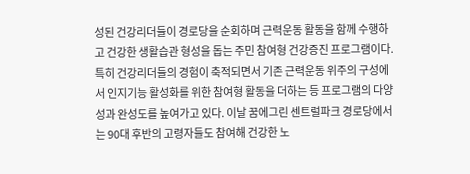성된 건강리더들이 경로당을 순회하며 근력운동 활동을 함께 수행하고 건강한 생활습관 형성을 돕는 주민 참여형 건강증진 프로그램이다. 특히 건강리더들의 경험이 축적되면서 기존 근력운동 위주의 구성에서 인지기능 활성화를 위한 참여형 활동을 더하는 등 프로그램의 다양성과 완성도를 높여가고 있다. 이날 꿈에그린 센트럴파크 경로당에서는 90대 후반의 고령자들도 참여해 건강한 노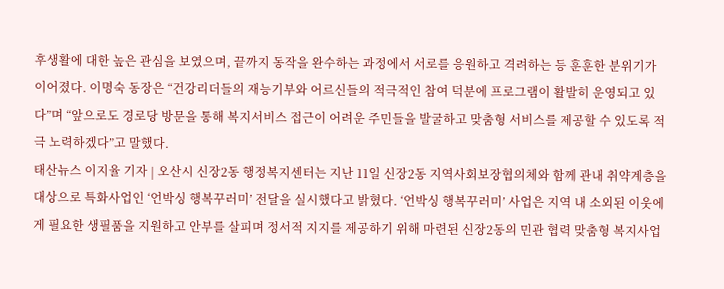후생활에 대한 높은 관심을 보였으며, 끝까지 동작을 완수하는 과정에서 서로를 응원하고 격려하는 등 훈훈한 분위기가 이어졌다. 이명숙 동장은 “건강리더들의 재능기부와 어르신들의 적극적인 참여 덕분에 프로그램이 활발히 운영되고 있다”며 “앞으로도 경로당 방문을 통해 복지서비스 접근이 어려운 주민들을 발굴하고 맞춤형 서비스를 제공할 수 있도록 적극 노력하겠다”고 말했다.
태산뉴스 이지율 기자 | 오산시 신장2동 행정복지센터는 지난 11일 신장2동 지역사회보장협의체와 함께 관내 취약계층을 대상으로 특화사업인 ‘언박싱 행복꾸러미’ 전달을 실시했다고 밝혔다. ‘언박싱 행복꾸러미’ 사업은 지역 내 소외된 이웃에게 필요한 생필품을 지원하고 안부를 살피며 정서적 지지를 제공하기 위해 마련된 신장2동의 민관 협력 맞춤형 복지사업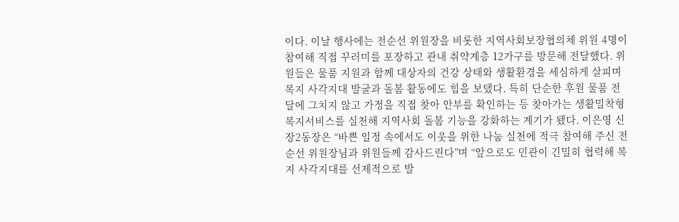이다. 이날 행사에는 전순선 위원장을 비롯한 지역사회보장협의체 위원 4명이 참여해 직접 꾸러미를 포장하고 관내 취약계층 12가구를 방문해 전달했다. 위원들은 물품 지원과 함께 대상자의 건강 상태와 생활환경을 세심하게 살피며 복지 사각지대 발굴과 돌봄 활동에도 힘을 보탰다. 특히 단순한 후원 물품 전달에 그치지 않고 가정을 직접 찾아 안부를 확인하는 등 찾아가는 생활밀착형 복지서비스를 실천해 지역사회 돌봄 기능을 강화하는 계기가 됐다. 이은영 신장2동장은 “바쁜 일정 속에서도 이웃을 위한 나눔 실천에 적극 참여해 주신 전순선 위원장님과 위원들께 감사드린다”며 “앞으로도 민관이 긴밀히 협력해 복지 사각지대를 선제적으로 발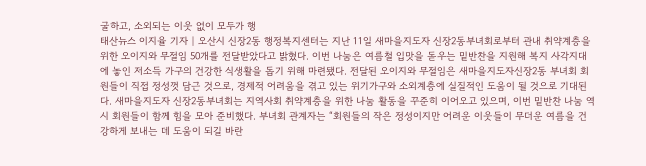굴하고, 소외되는 이웃 없이 모두가 행
태산뉴스 이지율 기자 | 오산시 신장2동 행정복지센터는 지난 11일 새마을지도자 신장2동부녀회로부터 관내 취약계층을 위한 오이지와 무절임 50개를 전달받았다고 밝혔다. 이번 나눔은 여름철 입맛을 돋우는 밑반찬을 지원해 복지 사각지대에 놓인 저소득 가구의 건강한 식생활을 돕기 위해 마련됐다. 전달된 오이지와 무절임은 새마을지도자신장2동 부녀회 회원들이 직접 정성껏 담근 것으로, 경제적 어려움을 겪고 있는 위기가구와 소외계층에 실질적인 도움이 될 것으로 기대된다. 새마을지도자 신장2동부녀회는 지역사회 취약계층을 위한 나눔 활동을 꾸준히 이어오고 있으며, 이번 밑반찬 나눔 역시 회원들이 함께 힘을 모아 준비했다. 부녀회 관계자는 “회원들의 작은 정성이지만 어려운 이웃들이 무더운 여름을 건강하게 보내는 데 도움이 되길 바란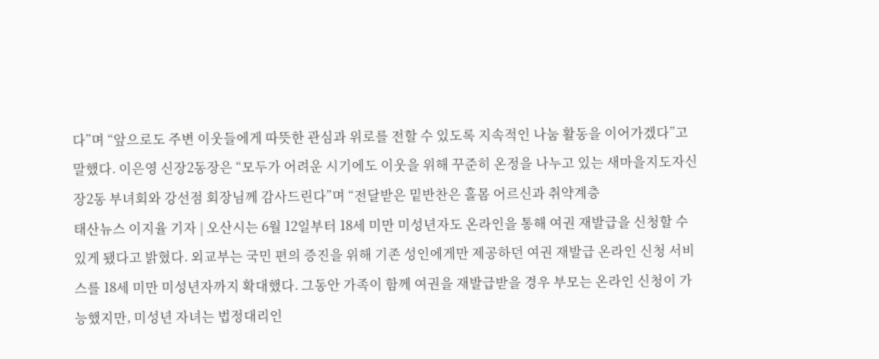다”며 “앞으로도 주변 이웃들에게 따뜻한 관심과 위로를 전할 수 있도록 지속적인 나눔 활동을 이어가겠다”고 말했다. 이은영 신장2동장은 “모두가 어려운 시기에도 이웃을 위해 꾸준히 온정을 나누고 있는 새마을지도자신장2동 부녀회와 강선점 회장님께 감사드린다”며 “전달받은 밑반찬은 홀몸 어르신과 취약계층
태산뉴스 이지율 기자 | 오산시는 6월 12일부터 18세 미만 미성년자도 온라인을 통해 여권 재발급을 신청할 수 있게 됐다고 밝혔다. 외교부는 국민 편의 증진을 위해 기존 성인에게만 제공하던 여권 재발급 온라인 신청 서비스를 18세 미만 미성년자까지 확대했다. 그동안 가족이 함께 여권을 재발급받을 경우 부모는 온라인 신청이 가능했지만, 미성년 자녀는 법정대리인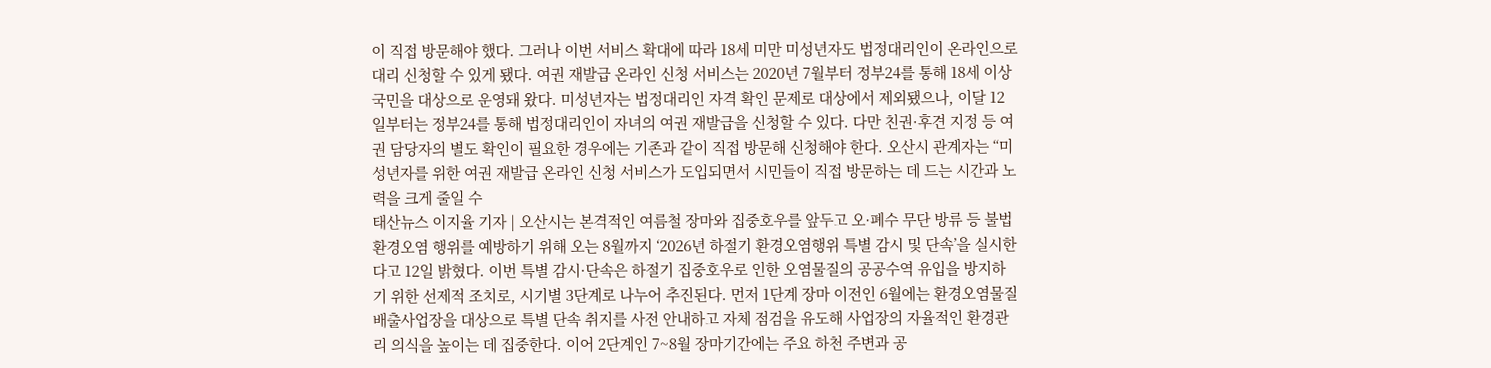이 직접 방문해야 했다. 그러나 이번 서비스 확대에 따라 18세 미만 미성년자도 법정대리인이 온라인으로 대리 신청할 수 있게 됐다. 여권 재발급 온라인 신청 서비스는 2020년 7월부터 정부24를 통해 18세 이상 국민을 대상으로 운영돼 왔다. 미성년자는 법정대리인 자격 확인 문제로 대상에서 제외됐으나, 이달 12일부터는 정부24를 통해 법정대리인이 자녀의 여권 재발급을 신청할 수 있다. 다만 친권·후견 지정 등 여권 담당자의 별도 확인이 필요한 경우에는 기존과 같이 직접 방문해 신청해야 한다. 오산시 관계자는 “미성년자를 위한 여권 재발급 온라인 신청 서비스가 도입되면서 시민들이 직접 방문하는 데 드는 시간과 노력을 크게 줄일 수
태산뉴스 이지율 기자 | 오산시는 본격적인 여름철 장마와 집중호우를 앞두고 오·폐수 무단 방류 등 불법 환경오염 행위를 예방하기 위해 오는 8월까지 ‘2026년 하절기 환경오염행위 특별 감시 및 단속’을 실시한다고 12일 밝혔다. 이번 특별 감시·단속은 하절기 집중호우로 인한 오염물질의 공공수역 유입을 방지하기 위한 선제적 조치로, 시기별 3단계로 나누어 추진된다. 먼저 1단계 장마 이전인 6월에는 환경오염물질 배출사업장을 대상으로 특별 단속 취지를 사전 안내하고 자체 점검을 유도해 사업장의 자율적인 환경관리 의식을 높이는 데 집중한다. 이어 2단계인 7~8월 장마기간에는 주요 하천 주변과 공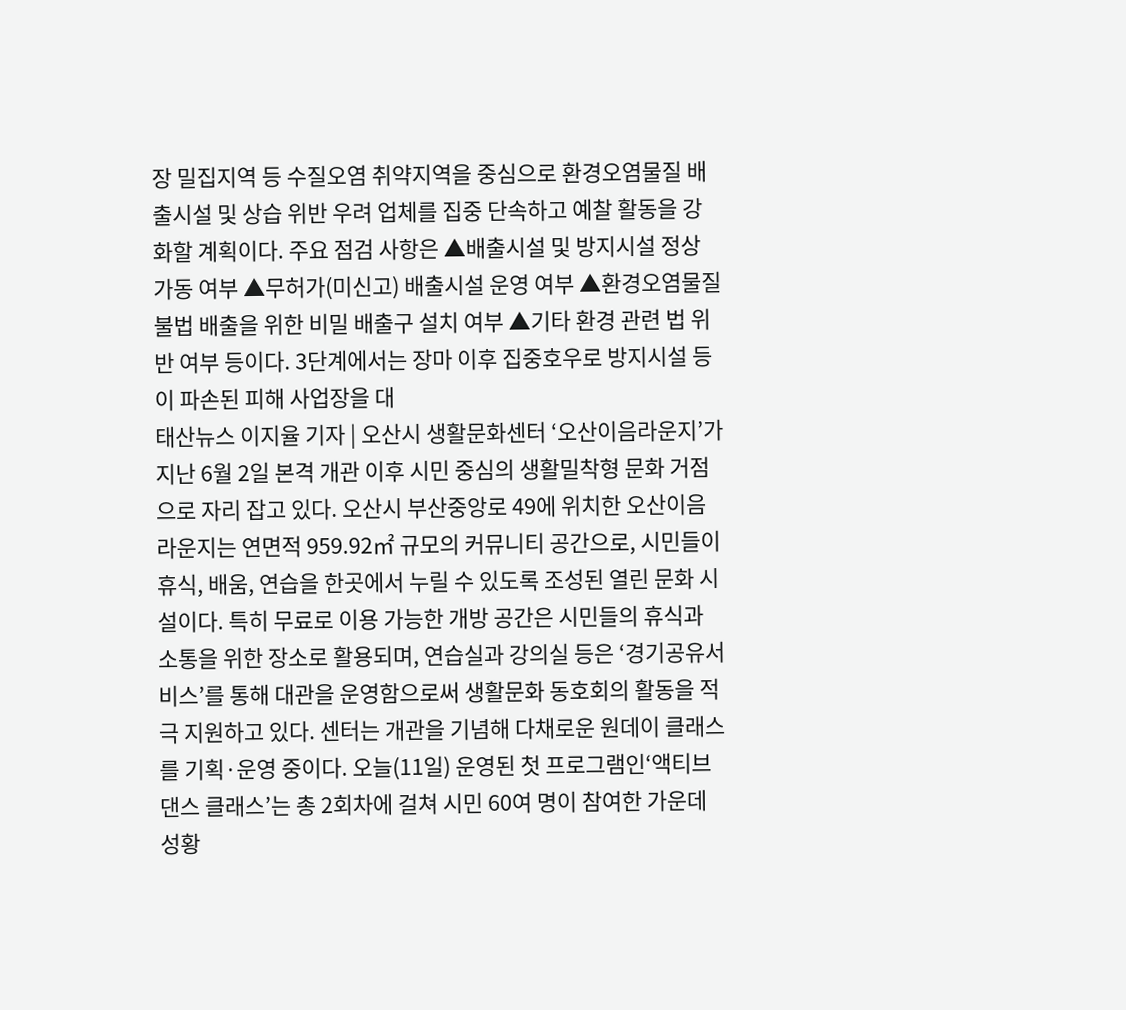장 밀집지역 등 수질오염 취약지역을 중심으로 환경오염물질 배출시설 및 상습 위반 우려 업체를 집중 단속하고 예찰 활동을 강화할 계획이다. 주요 점검 사항은 ▲배출시설 및 방지시설 정상 가동 여부 ▲무허가(미신고) 배출시설 운영 여부 ▲환경오염물질 불법 배출을 위한 비밀 배출구 설치 여부 ▲기타 환경 관련 법 위반 여부 등이다. 3단계에서는 장마 이후 집중호우로 방지시설 등이 파손된 피해 사업장을 대
태산뉴스 이지율 기자 | 오산시 생활문화센터 ‘오산이음라운지’가 지난 6월 2일 본격 개관 이후 시민 중심의 생활밀착형 문화 거점으로 자리 잡고 있다. 오산시 부산중앙로 49에 위치한 오산이음라운지는 연면적 959.92㎡ 규모의 커뮤니티 공간으로, 시민들이 휴식, 배움, 연습을 한곳에서 누릴 수 있도록 조성된 열린 문화 시설이다. 특히 무료로 이용 가능한 개방 공간은 시민들의 휴식과 소통을 위한 장소로 활용되며, 연습실과 강의실 등은 ‘경기공유서비스’를 통해 대관을 운영함으로써 생활문화 동호회의 활동을 적극 지원하고 있다. 센터는 개관을 기념해 다채로운 원데이 클래스를 기획·운영 중이다. 오늘(11일) 운영된 첫 프로그램인‘액티브 댄스 클래스’는 총 2회차에 걸쳐 시민 60여 명이 참여한 가운데 성황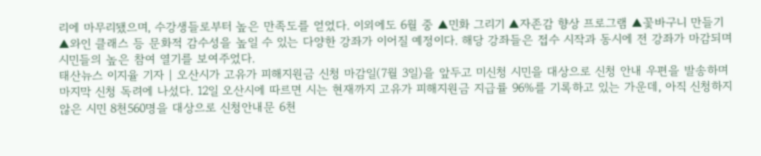리에 마무리됐으며, 수강생들로부터 높은 만족도를 얻었다. 이외에도 6월 중 ▲민화 그리기 ▲자존감 향상 프로그램 ▲꽃바구니 만들기 ▲와인 클래스 등 문화적 감수성을 높일 수 있는 다양한 강좌가 이어질 예정이다. 해당 강좌들은 접수 시작과 동시에 전 강좌가 마감되며 시민들의 높은 참여 열기를 보여주었다.
태산뉴스 이지율 기자 | 오산시가 고유가 피해지원금 신청 마감일(7월 3일)을 앞두고 미신청 시민을 대상으로 신청 안내 우편을 발송하며 마지막 신청 독려에 나섰다. 12일 오산시에 따르면 시는 현재까지 고유가 피해지원금 지급률 96%를 기록하고 있는 가운데, 아직 신청하지 않은 시민 8천560명을 대상으로 신청안내문 6천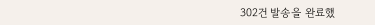302건 발송을 완료했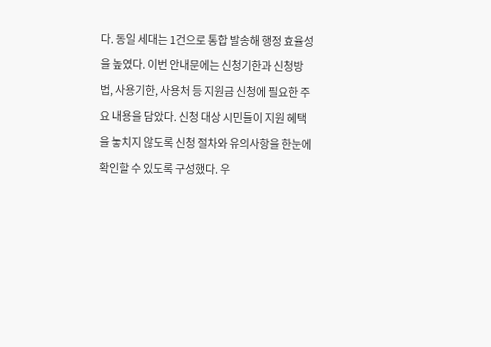다. 동일 세대는 1건으로 통합 발송해 행정 효율성을 높였다. 이번 안내문에는 신청기한과 신청방법, 사용기한, 사용처 등 지원금 신청에 필요한 주요 내용을 담았다. 신청 대상 시민들이 지원 혜택을 놓치지 않도록 신청 절차와 유의사항을 한눈에 확인할 수 있도록 구성했다. 우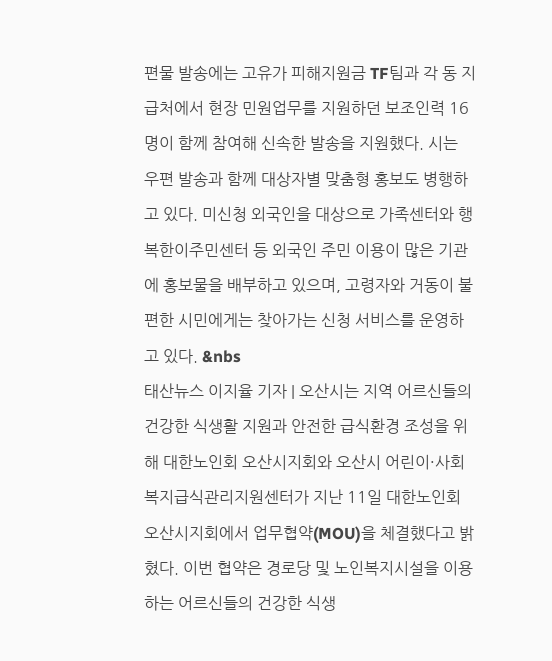편물 발송에는 고유가 피해지원금 TF팀과 각 동 지급처에서 현장 민원업무를 지원하던 보조인력 16명이 함께 참여해 신속한 발송을 지원했다. 시는 우편 발송과 함께 대상자별 맞춤형 홍보도 병행하고 있다. 미신청 외국인을 대상으로 가족센터와 행복한이주민센터 등 외국인 주민 이용이 많은 기관에 홍보물을 배부하고 있으며, 고령자와 거동이 불편한 시민에게는 찾아가는 신청 서비스를 운영하고 있다. &nbs
태산뉴스 이지율 기자 | 오산시는 지역 어르신들의 건강한 식생활 지원과 안전한 급식환경 조성을 위해 대한노인회 오산시지회와 오산시 어린이·사회복지급식관리지원센터가 지난 11일 대한노인회 오산시지회에서 업무협약(MOU)을 체결했다고 밝혔다. 이번 협약은 경로당 및 노인복지시설을 이용하는 어르신들의 건강한 식생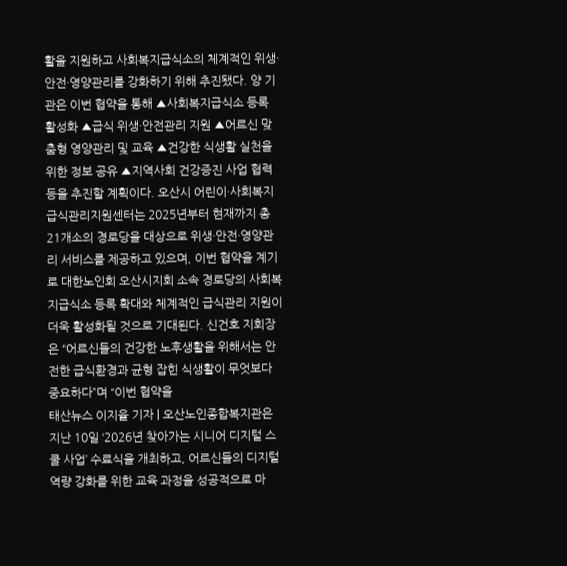활을 지원하고 사회복지급식소의 체계적인 위생·안전·영양관리를 강화하기 위해 추진됐다. 양 기관은 이번 협약을 통해 ▲사회복지급식소 등록 활성화 ▲급식 위생·안전관리 지원 ▲어르신 맞춤형 영양관리 및 교육 ▲건강한 식생활 실천을 위한 정보 공유 ▲지역사회 건강증진 사업 협력 등을 추진할 계획이다. 오산시 어린이·사회복지급식관리지원센터는 2025년부터 현재까지 총 21개소의 경로당을 대상으로 위생·안전·영양관리 서비스를 제공하고 있으며, 이번 협약을 계기로 대한노인회 오산시지회 소속 경로당의 사회복지급식소 등록 확대와 체계적인 급식관리 지원이 더욱 활성화될 것으로 기대된다. 신건호 지회장은 “어르신들의 건강한 노후생활을 위해서는 안전한 급식환경과 균형 잡힌 식생활이 무엇보다 중요하다”며 “이번 협약을
태산뉴스 이지율 기자 | 오산노인종합복지관은 지난 10일 ‘2026년 찾아가는 시니어 디지털 스쿨 사업’ 수료식을 개최하고, 어르신들의 디지털 역량 강화를 위한 교육 과정을 성공적으로 마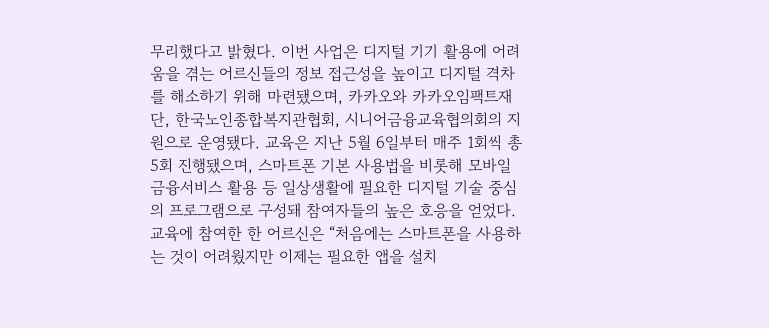무리했다고 밝혔다. 이번 사업은 디지털 기기 활용에 어려움을 겪는 어르신들의 정보 접근성을 높이고 디지털 격차를 해소하기 위해 마련됐으며, 카카오와 카카오임팩트재단, 한국노인종합복지관협회, 시니어금융교육협의회의 지원으로 운영됐다. 교육은 지난 5월 6일부터 매주 1회씩 총 5회 진행됐으며, 스마트폰 기본 사용법을 비롯해 모바일 금융서비스 활용 등 일상생활에 필요한 디지털 기술 중심의 프로그램으로 구성돼 참여자들의 높은 호응을 얻었다. 교육에 참여한 한 어르신은 “처음에는 스마트폰을 사용하는 것이 어려웠지만 이제는 필요한 앱을 설치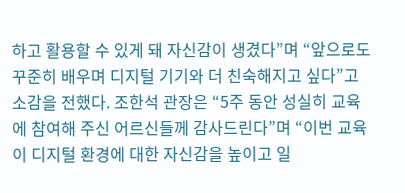하고 활용할 수 있게 돼 자신감이 생겼다”며 “앞으로도 꾸준히 배우며 디지털 기기와 더 친숙해지고 싶다”고 소감을 전했다. 조한석 관장은 “5주 동안 성실히 교육에 참여해 주신 어르신들께 감사드린다”며 “이번 교육이 디지털 환경에 대한 자신감을 높이고 일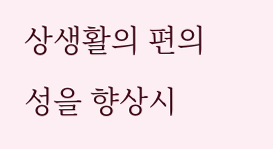상생활의 편의성을 향상시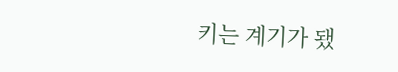키는 계기가 됐